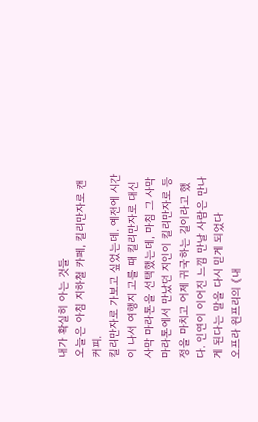내가 확실히 아는 것들
오늘은 아침 지하철 카페, 킬리만자로 캔커피.
킬리만자로 가보고 싶었는데. 예전에 시간이 나서 여행지 고를 때 킬리만자로 대신 사막 마라톤을 선택했는데, 마침 그 사막 마라톤에서 만났던 지인이 킬리만자로 등정을 마치고 어제 귀국하는 길이라고 했다. 인연이 이어진 느낌 만날 사람은 만나게 된다는 말을 다시 믿게 되었다
오프라 윈프리의 《내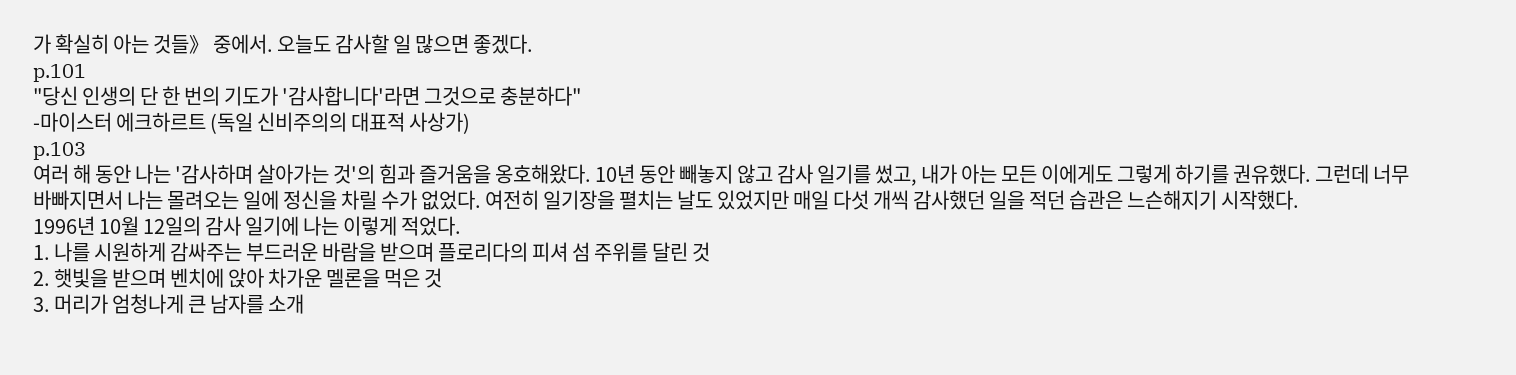가 확실히 아는 것들》 중에서. 오늘도 감사할 일 많으면 좋겠다.
p.101
"당신 인생의 단 한 번의 기도가 '감사합니다'라면 그것으로 충분하다"
-마이스터 에크하르트 (독일 신비주의의 대표적 사상가)
p.103
여러 해 동안 나는 '감사하며 살아가는 것'의 힘과 즐거움을 옹호해왔다. 10년 동안 빼놓지 않고 감사 일기를 썼고, 내가 아는 모든 이에게도 그렇게 하기를 권유했다. 그런데 너무 바빠지면서 나는 몰려오는 일에 정신을 차릴 수가 없었다. 여전히 일기장을 펼치는 날도 있었지만 매일 다섯 개씩 감사했던 일을 적던 습관은 느슨해지기 시작했다.
1996년 10월 12일의 감사 일기에 나는 이렇게 적었다.
1. 나를 시원하게 감싸주는 부드러운 바람을 받으며 플로리다의 피셔 섬 주위를 달린 것
2. 햇빛을 받으며 벤치에 앉아 차가운 멜론을 먹은 것
3. 머리가 엄청나게 큰 남자를 소개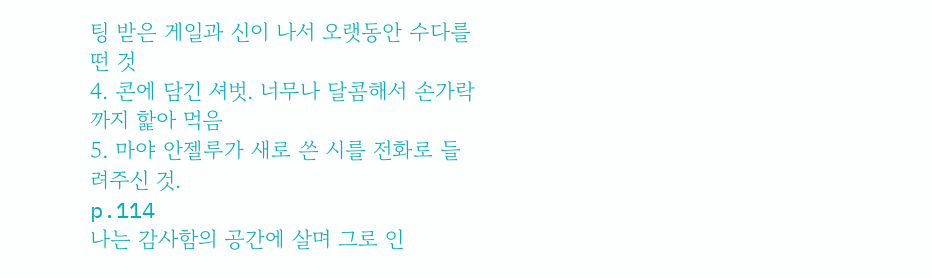팅 받은 게일과 신이 나서 오랫동안 수다를 떤 것
4. 콘에 담긴 셔벗. 너무나 달콤해서 손가락까지 핥아 먹음
5. 마야 안젤루가 새로 쓴 시를 전화로 들려주신 것.
p.114
나는 감사함의 공간에 살며 그로 인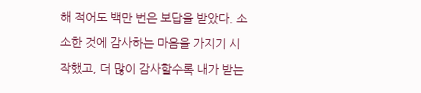해 적어도 백만 번은 보답을 받았다. 소소한 것에 감사하는 마음을 가지기 시작했고, 더 많이 감사할수록 내가 받는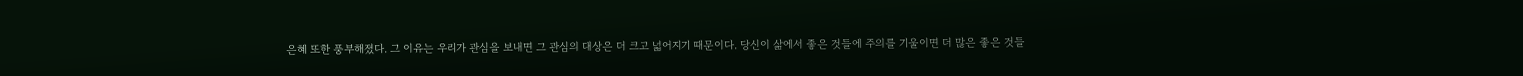은혜 또한 풍부해졌다. 그 이유는 우리가 관심을 보내면 그 관심의 대상은 더 크고 넓어지기 때문이다. 당신이 삶에서 좋은 것들에 주의를 기울이면 더 많은 좋은 것들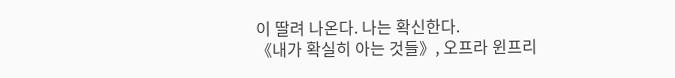이 딸려 나온다. 나는 확신한다.
《내가 확실히 아는 것들》, 오프라 윈프리